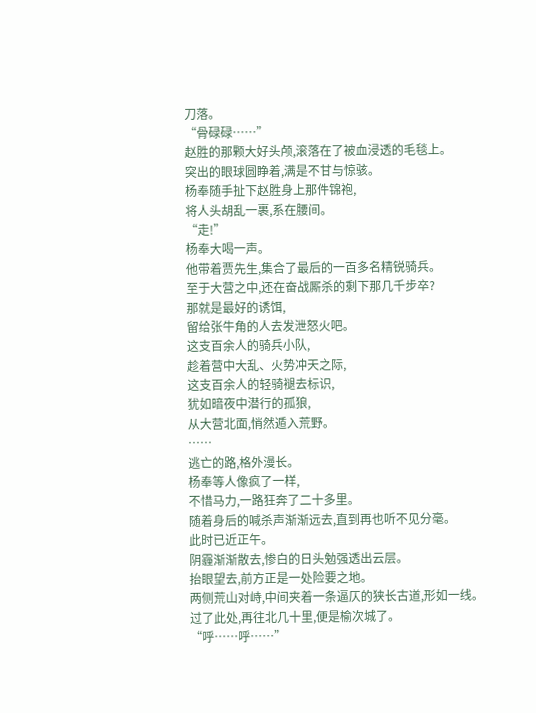刀落。
“骨碌碌……”
赵胜的那颗大好头颅,滚落在了被血浸透的毛毯上。
突出的眼球圆睁着,满是不甘与惊骇。
杨奉随手扯下赵胜身上那件锦袍,
将人头胡乱一裹,系在腰间。
“走!”
杨奉大喝一声。
他带着贾先生,集合了最后的一百多名精锐骑兵。
至于大营之中,还在奋战厮杀的剩下那几千步卒?
那就是最好的诱饵,
留给张牛角的人去发泄怒火吧。
这支百余人的骑兵小队,
趁着营中大乱、火势冲天之际,
这支百余人的轻骑褪去标识,
犹如暗夜中潜行的孤狼,
从大营北面,悄然遁入荒野。
……
逃亡的路,格外漫长。
杨奉等人像疯了一样,
不惜马力,一路狂奔了二十多里。
随着身后的喊杀声渐渐远去,直到再也听不见分毫。
此时已近正午。
阴霾渐渐散去,惨白的日头勉强透出云层。
抬眼望去,前方正是一处险要之地。
两侧荒山对峙,中间夹着一条逼仄的狭长古道,形如一线。
过了此处,再往北几十里,便是榆次城了。
“呼……呼……”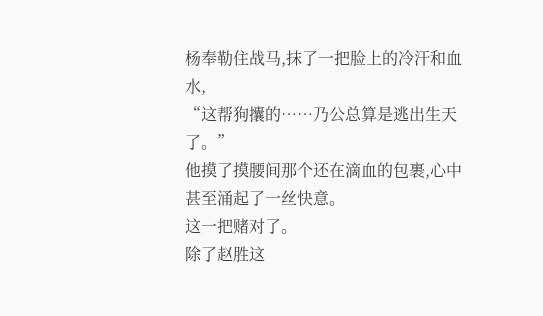杨奉勒住战马,抹了一把脸上的冷汗和血水,
“这帮狗攮的……乃公总算是逃出生天了。”
他摸了摸腰间那个还在滴血的包裹,心中甚至涌起了一丝快意。
这一把赌对了。
除了赵胜这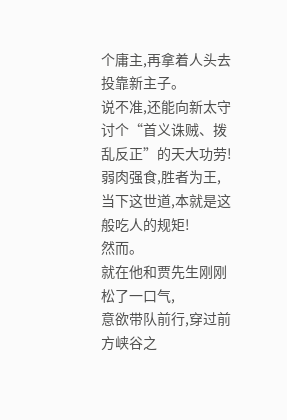个庸主,再拿着人头去投靠新主子。
说不准,还能向新太守讨个“首义诛贼、拨乱反正”的天大功劳!
弱肉强食,胜者为王,
当下这世道,本就是这般吃人的规矩!
然而。
就在他和贾先生刚刚松了一口气,
意欲带队前行,穿过前方峡谷之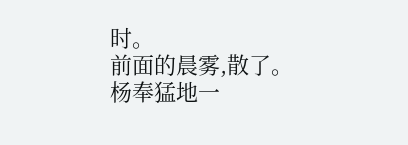时。
前面的晨雾,散了。
杨奉猛地一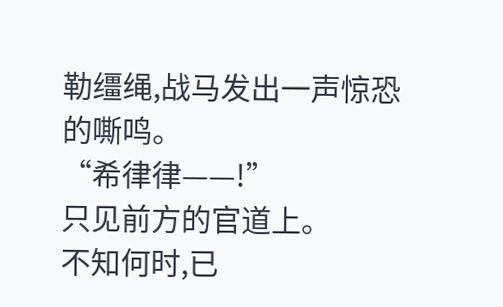勒缰绳,战马发出一声惊恐的嘶鸣。
“希律律——!”
只见前方的官道上。
不知何时,已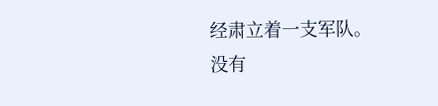经肃立着一支军队。
没有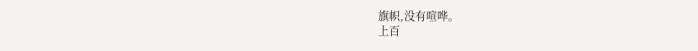旗帜,没有喧哗。
上百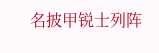名披甲锐士列阵